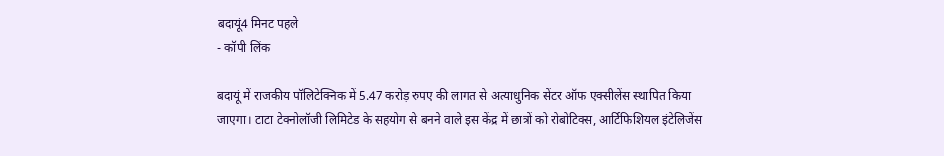बदायूं4 मिनट पहले
- कॉपी लिंक

बदायूं में राजकीय पॉलिटेक्निक में 5.47 करोड़ रुपए की लागत से अत्याधुनिक सेंटर ऑफ एक्सीलेंस स्थापित किया जाएगा। टाटा टेक्नोलॉजी लिमिटेड के सहयोग से बनने वाले इस केंद्र में छात्रों को रोबोटिक्स, आर्टिफिशियल इंटेलिजेंस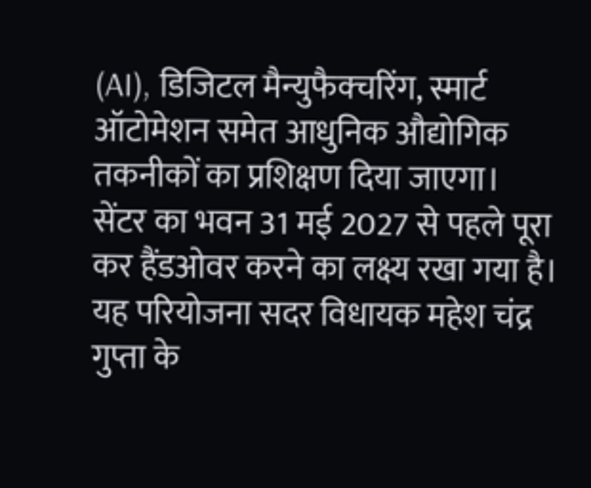(AI), डिजिटल मैन्युफैक्चरिंग, स्मार्ट ऑटोमेशन समेत आधुनिक औद्योगिक तकनीकों का प्रशिक्षण दिया जाएगा।
सेंटर का भवन 31 मई 2027 से पहले पूरा कर हैंडओवर करने का लक्ष्य रखा गया है। यह परियोजना सदर विधायक महेश चंद्र गुप्ता के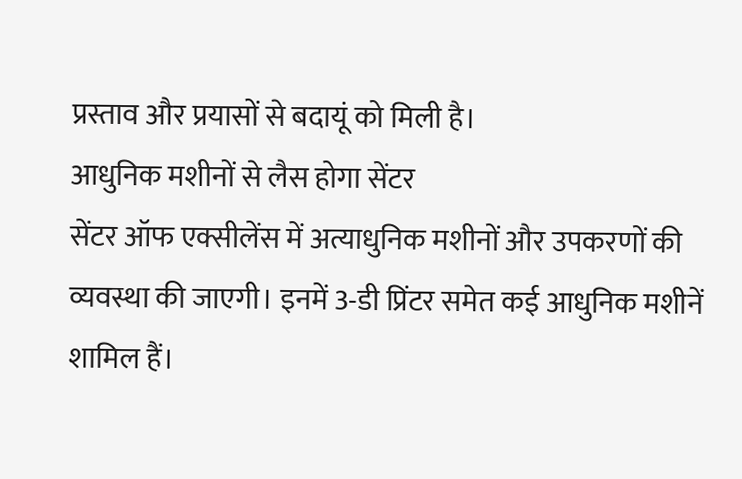प्रस्ताव और प्रयासों से बदायूं को मिली है।
आधुनिक मशीनों से लैस होगा सेंटर
सेंटर ऑफ एक्सीलेंस में अत्याधुनिक मशीनों और उपकरणों की व्यवस्था की जाएगी। इनमें 3-डी प्रिंटर समेत कई आधुनिक मशीनें शामिल हैं।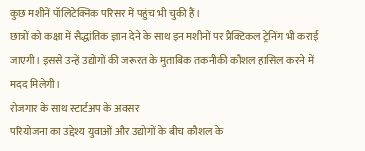कुछ मशीनें पॉलिटेक्निक परिसर में पहुंच भी चुकी हैं।
छात्रों को कक्षा में सैद्धांतिक ज्ञान देने के साथ इन मशीनों पर प्रैक्टिकल ट्रेनिंग भी कराई जाएगी। इससे उन्हें उद्योगों की जरूरत के मुताबिक तकनीकी कौशल हासिल करने में मदद मिलेगी।
रोजगार के साथ स्टार्टअप के अवसर
परियोजना का उद्देश्य युवाओं और उद्योगों के बीच कौशल के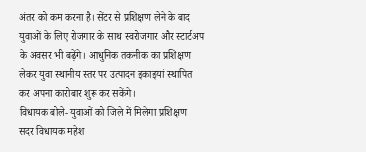अंतर को कम करना है। सेंटर से प्रशिक्षण लेने के बाद युवाओं के लिए रोजगार के साथ स्वरोजगार और स्टार्टअप के अवसर भी बढ़ेंगे। आधुनिक तकनीक का प्रशिक्षण लेकर युवा स्थानीय स्तर पर उत्पादन इकाइयां स्थापित कर अपना कारोबार शुरू कर सकेंगे।
विधायक बोले- युवाओं को जिले में मिलेगा प्रशिक्षण
सदर विधायक महेश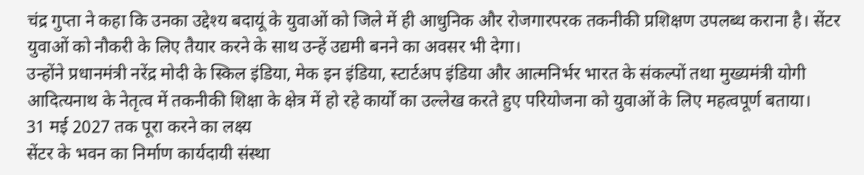चंद्र गुप्ता ने कहा कि उनका उद्देश्य बदायूं के युवाओं को जिले में ही आधुनिक और रोजगारपरक तकनीकी प्रशिक्षण उपलब्ध कराना है। सेंटर युवाओं को नौकरी के लिए तैयार करने के साथ उन्हें उद्यमी बनने का अवसर भी देगा।
उन्होंने प्रधानमंत्री नरेंद्र मोदी के स्किल इंडिया, मेक इन इंडिया, स्टार्टअप इंडिया और आत्मनिर्भर भारत के संकल्पों तथा मुख्यमंत्री योगी आदित्यनाथ के नेतृत्व में तकनीकी शिक्षा के क्षेत्र में हो रहे कार्यों का उल्लेख करते हुए परियोजना को युवाओं के लिए महत्वपूर्ण बताया।
31 मई 2027 तक पूरा करने का लक्ष्य
सेंटर के भवन का निर्माण कार्यदायी संस्था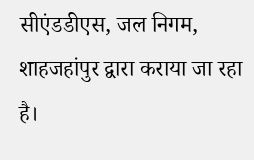सीएंडडीएस, जल निगम, शाहजहांपुर द्वारा कराया जा रहा है।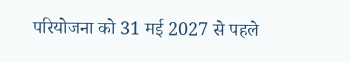परियोजना को 31 मई 2027 से पहले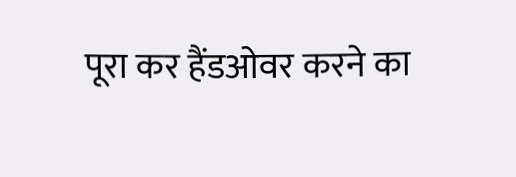पूरा कर हैंडओवर करने का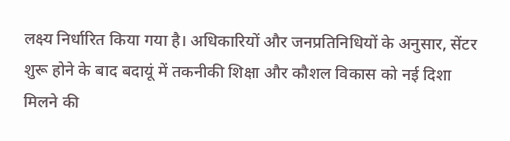लक्ष्य निर्धारित किया गया है। अधिकारियों और जनप्रतिनिधियों के अनुसार, सेंटर शुरू होने के बाद बदायूं में तकनीकी शिक्षा और कौशल विकास को नई दिशा मिलने की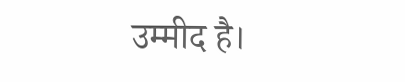उम्मीद है।